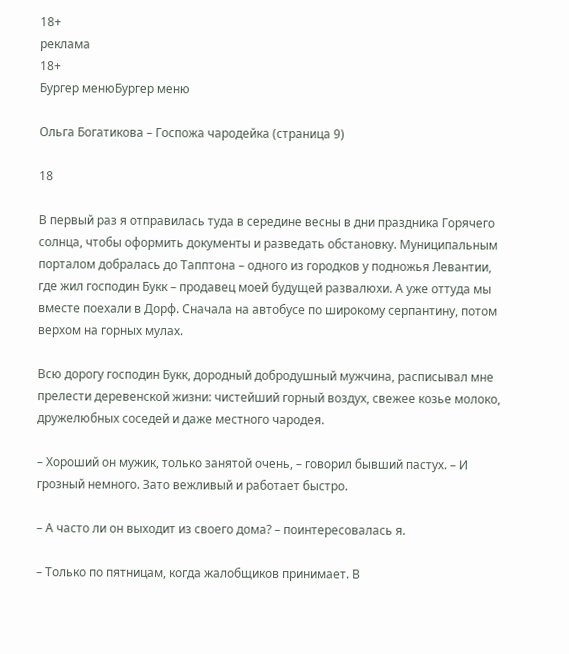18+
реклама
18+
Бургер менюБургер меню

Ольга Богатикова – Госпожа чародейка (страница 9)

18

В первый раз я отправилась туда в середине весны в дни праздника Горячего солнца, чтобы оформить документы и разведать обстановку. Муниципальным порталом добралась до Тапптона – одного из городков у подножья Левантии, где жил господин Букк – продавец моей будущей развалюхи. А уже оттуда мы вместе поехали в Дорф. Сначала на автобусе по широкому серпантину, потом верхом на горных мулах.

Всю дорогу господин Букк, дородный добродушный мужчина, расписывал мне прелести деревенской жизни: чистейший горный воздух, свежее козье молоко, дружелюбных соседей и даже местного чародея.

– Хороший он мужик, только занятой очень, – говорил бывший пастух. – И грозный немного. Зато вежливый и работает быстро.

– А часто ли он выходит из своего дома? – поинтересовалась я.

– Только по пятницам, когда жалобщиков принимает. В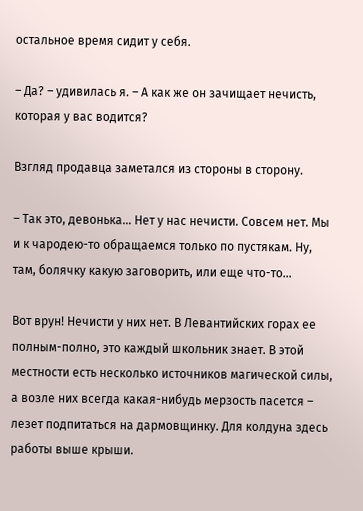остальное время сидит у себя.

– Да? – удивилась я. – А как же он зачищает нечисть, которая у вас водится?

Взгляд продавца заметался из стороны в сторону.

– Так это, девонька… Нет у нас нечисти. Совсем нет. Мы и к чародею-то обращаемся только по пустякам. Ну, там, болячку какую заговорить, или еще что-то…

Вот врун! Нечисти у них нет. В Левантийских горах ее полным-полно, это каждый школьник знает. В этой местности есть несколько источников магической силы, а возле них всегда какая-нибудь мерзость пасется – лезет подпитаться на дармовщинку. Для колдуна здесь работы выше крыши.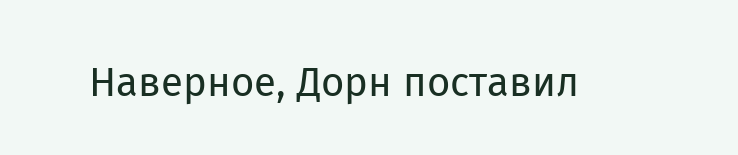Наверное, Дорн поставил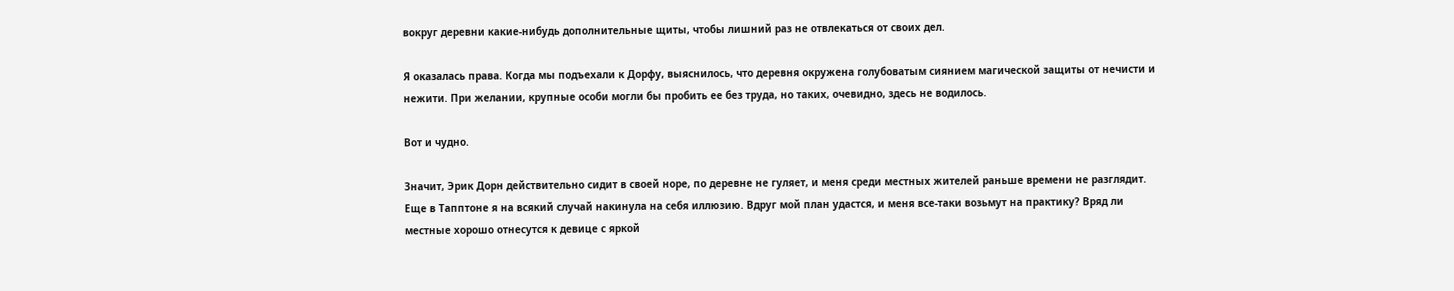вокруг деревни какие-нибудь дополнительные щиты, чтобы лишний раз не отвлекаться от своих дел.

Я оказалась права. Когда мы подъехали к Дорфу, выяснилось, что деревня окружена голубоватым сиянием магической защиты от нечисти и нежити. При желании, крупные особи могли бы пробить ее без труда, но таких, очевидно, здесь не водилось.

Вот и чудно.

Значит, Эрик Дорн действительно сидит в своей норе, по деревне не гуляет, и меня среди местных жителей раньше времени не разглядит. Еще в Тапптоне я на всякий случай накинула на себя иллюзию. Вдруг мой план удастся, и меня все-таки возьмут на практику? Вряд ли местные хорошо отнесутся к девице с яркой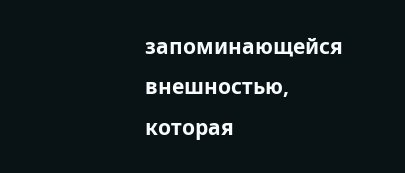запоминающейся внешностью, которая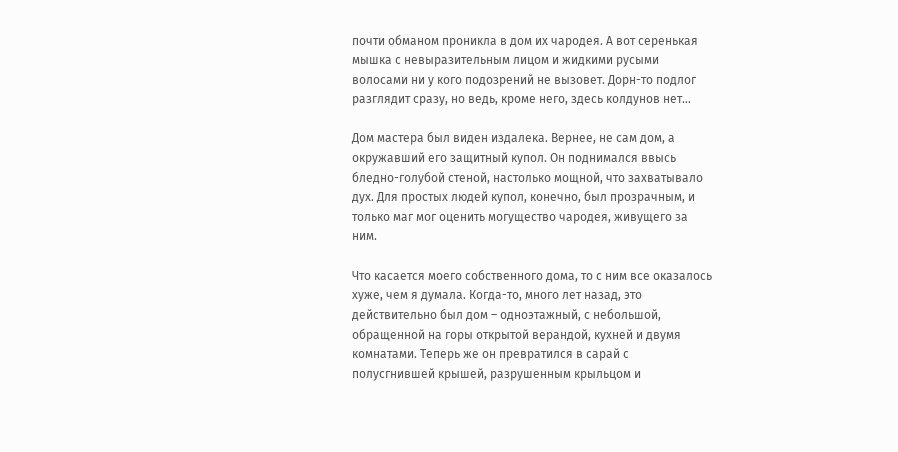почти обманом проникла в дом их чародея. А вот серенькая мышка с невыразительным лицом и жидкими русыми волосами ни у кого подозрений не вызовет. Дорн-то подлог разглядит сразу, но ведь, кроме него, здесь колдунов нет…

Дом мастера был виден издалека. Вернее, не сам дом, а окружавший его защитный купол. Он поднимался ввысь бледно-голубой стеной, настолько мощной, что захватывало дух. Для простых людей купол, конечно, был прозрачным, и только маг мог оценить могущество чародея, живущего за ним.

Что касается моего собственного дома, то с ним все оказалось хуже, чем я думала. Когда-то, много лет назад, это действительно был дом – одноэтажный, с небольшой, обращенной на горы открытой верандой, кухней и двумя комнатами. Теперь же он превратился в сарай с полусгнившей крышей, разрушенным крыльцом и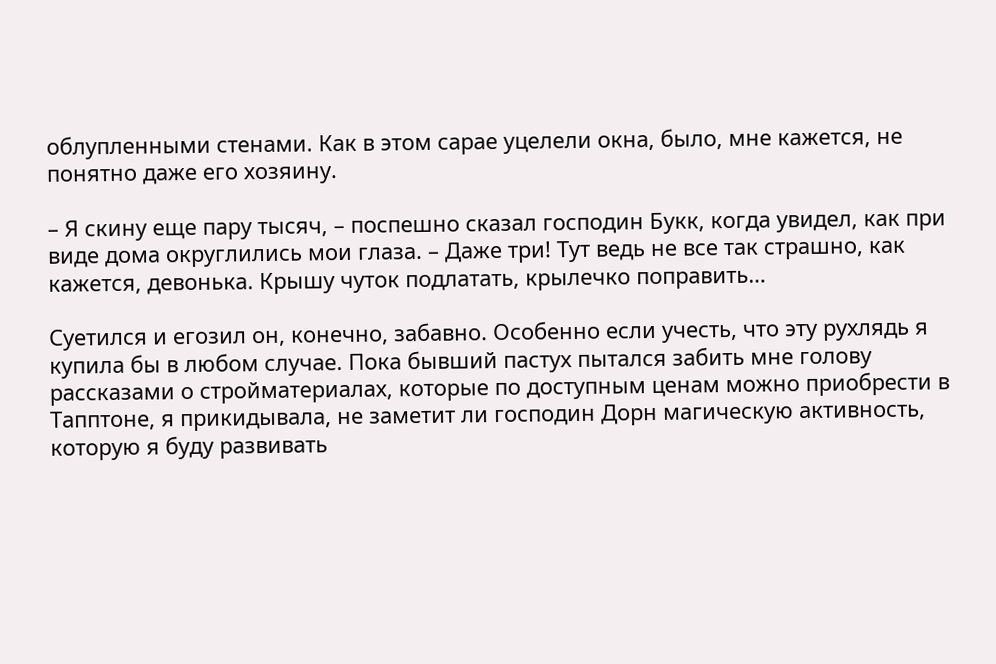облупленными стенами. Как в этом сарае уцелели окна, было, мне кажется, не понятно даже его хозяину.

– Я скину еще пару тысяч, – поспешно сказал господин Букк, когда увидел, как при виде дома округлились мои глаза. – Даже три! Тут ведь не все так страшно, как кажется, девонька. Крышу чуток подлатать, крылечко поправить…

Суетился и егозил он, конечно, забавно. Особенно если учесть, что эту рухлядь я купила бы в любом случае. Пока бывший пастух пытался забить мне голову рассказами о стройматериалах, которые по доступным ценам можно приобрести в Тапптоне, я прикидывала, не заметит ли господин Дорн магическую активность, которую я буду развивать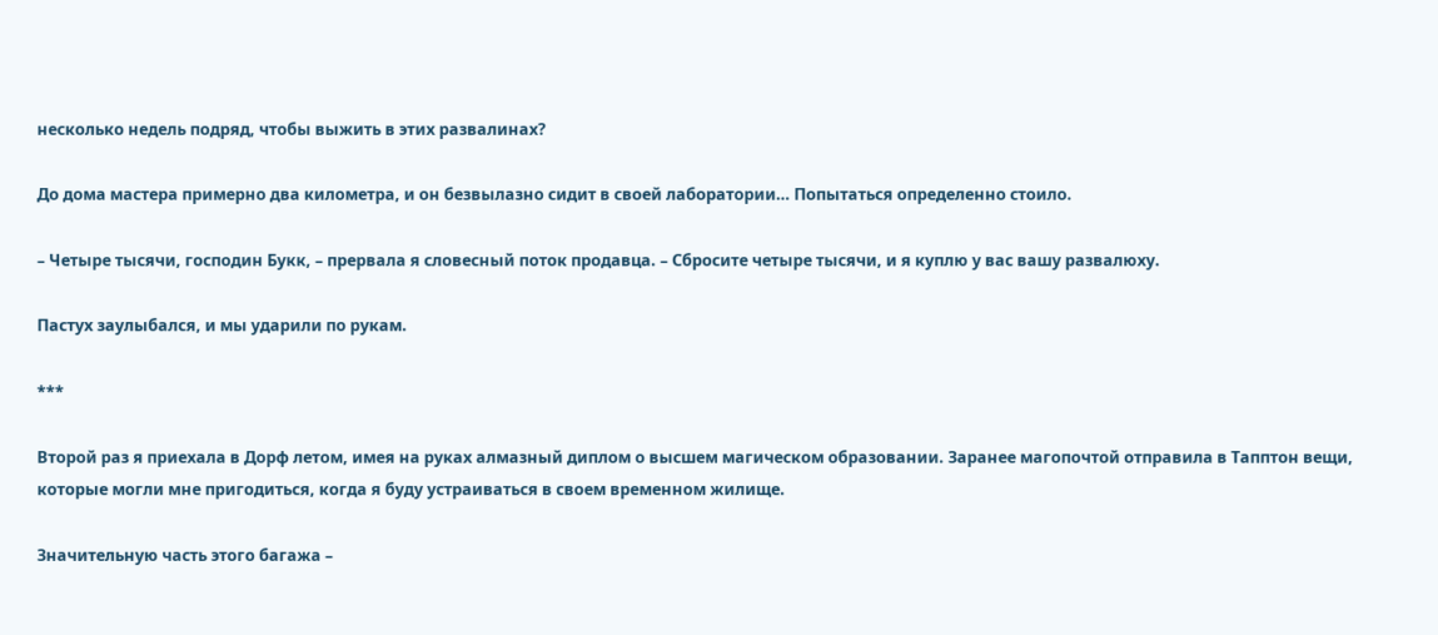несколько недель подряд, чтобы выжить в этих развалинах?

До дома мастера примерно два километра, и он безвылазно сидит в своей лаборатории… Попытаться определенно стоило.

– Четыре тысячи, господин Букк, – прервала я словесный поток продавца. – Сбросите четыре тысячи, и я куплю у вас вашу развалюху.

Пастух заулыбался, и мы ударили по рукам.

***

Второй раз я приехала в Дорф летом, имея на руках алмазный диплом о высшем магическом образовании. Заранее магопочтой отправила в Тапптон вещи, которые могли мне пригодиться, когда я буду устраиваться в своем временном жилище.

Значительную часть этого багажа –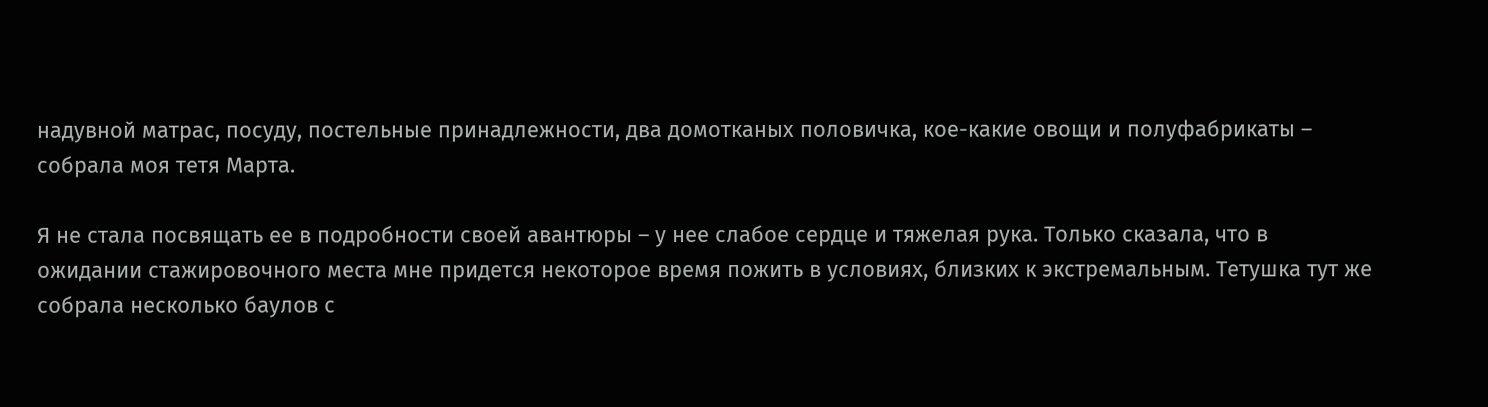надувной матрас, посуду, постельные принадлежности, два домотканых половичка, кое-какие овощи и полуфабрикаты – собрала моя тетя Марта.

Я не стала посвящать ее в подробности своей авантюры – у нее слабое сердце и тяжелая рука. Только сказала, что в ожидании стажировочного места мне придется некоторое время пожить в условиях, близких к экстремальным. Тетушка тут же собрала несколько баулов с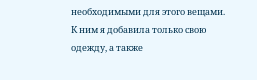необходимыми для этого вещами. К ним я добавила только свою одежду, а также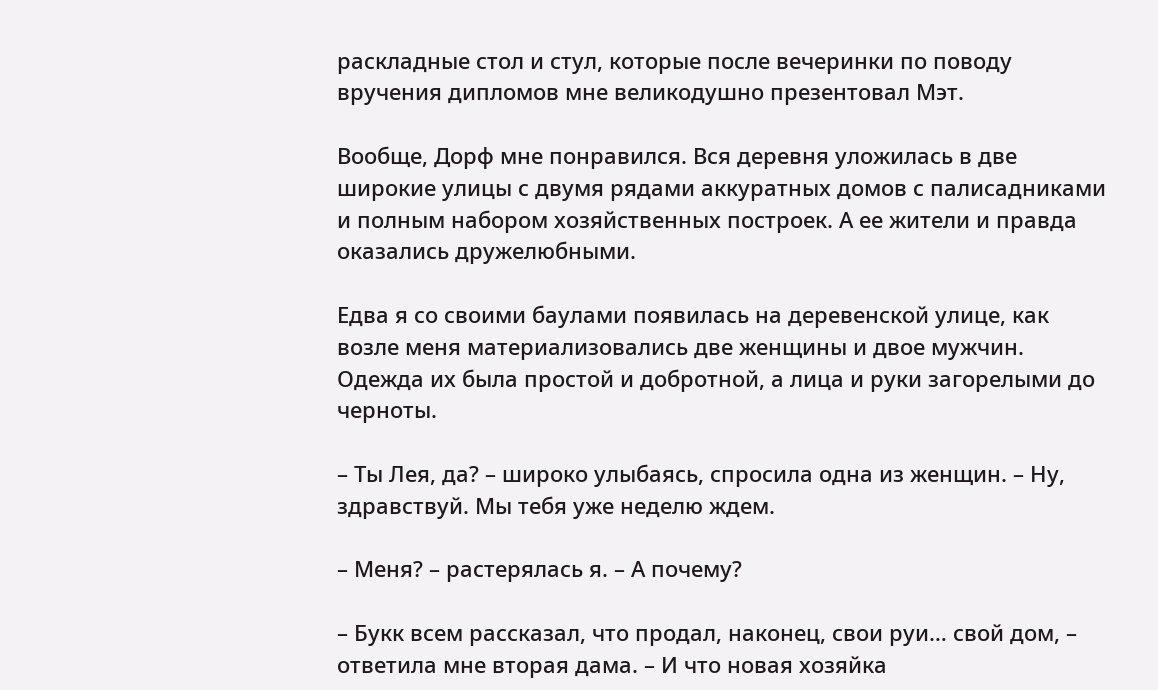раскладные стол и стул, которые после вечеринки по поводу вручения дипломов мне великодушно презентовал Мэт.

Вообще, Дорф мне понравился. Вся деревня уложилась в две широкие улицы с двумя рядами аккуратных домов с палисадниками и полным набором хозяйственных построек. А ее жители и правда оказались дружелюбными.

Едва я со своими баулами появилась на деревенской улице, как возле меня материализовались две женщины и двое мужчин. Одежда их была простой и добротной, а лица и руки загорелыми до черноты.

– Ты Лея, да? – широко улыбаясь, спросила одна из женщин. – Ну, здравствуй. Мы тебя уже неделю ждем.

– Меня? – растерялась я. – А почему?

– Букк всем рассказал, что продал, наконец, свои руи… свой дом, – ответила мне вторая дама. – И что новая хозяйка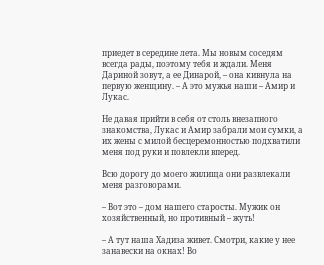приедет в середине лета. Мы новым соседям всегда рады, поэтому тебя и ждали. Меня Дариной зовут, а ее Динарой, – она кивнула на первую женщину. – А это мужья наши – Амир и Лукас.

Не давая прийти в себя от столь внезапного знакомства, Лукас и Амир забрали мои сумки, а их жены с милой бесцеремонностью подхватили меня под руки и повлекли вперед.

Всю дорогу до моего жилища они развлекали меня разговорами.

– Вот это – дом нашего старосты. Мужик он хозяйственный, но противный – жуть!

– А тут наша Хадиза живет. Смотри, какие у нее занавески на окнах! Во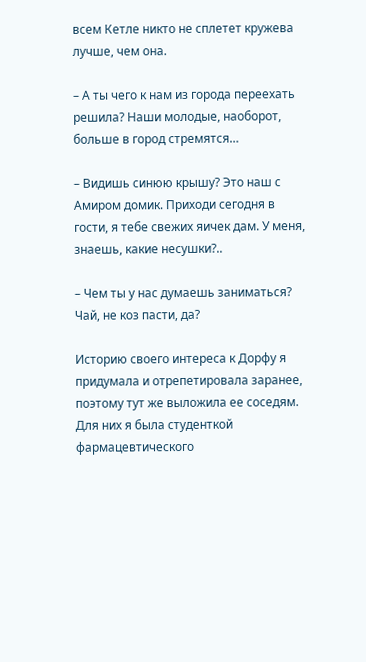всем Кетле никто не сплетет кружева лучше, чем она.

– А ты чего к нам из города переехать решила? Наши молодые, наоборот, больше в город стремятся…

– Видишь синюю крышу? Это наш с Амиром домик. Приходи сегодня в гости, я тебе свежих яичек дам. У меня, знаешь, какие несушки?..

– Чем ты у нас думаешь заниматься? Чай, не коз пасти, да?

Историю своего интереса к Дорфу я придумала и отрепетировала заранее, поэтому тут же выложила ее соседям. Для них я была студенткой фармацевтического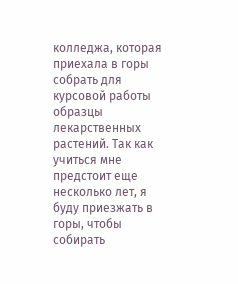колледжа, которая приехала в горы собрать для курсовой работы образцы лекарственных растений. Так как учиться мне предстоит еще несколько лет, я буду приезжать в горы, чтобы собирать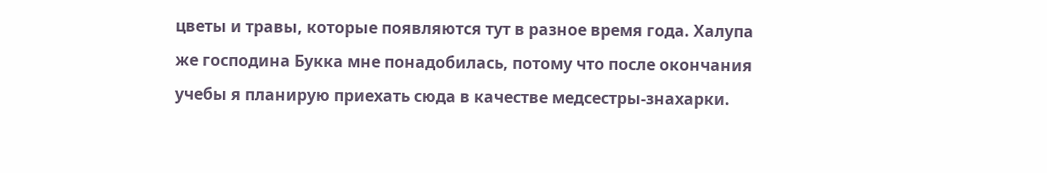цветы и травы, которые появляются тут в разное время года. Халупа же господина Букка мне понадобилась, потому что после окончания учебы я планирую приехать сюда в качестве медсестры-знахарки.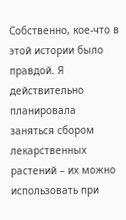Собственно, кое-что в этой истории было правдой. Я действительно планировала заняться сбором лекарственных растений – их можно использовать при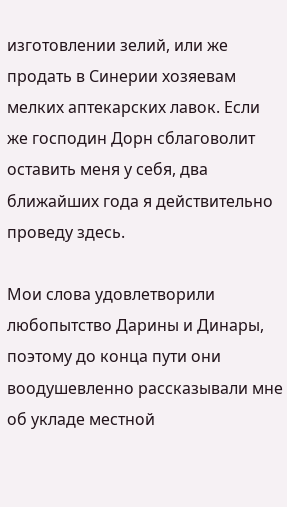изготовлении зелий, или же продать в Синерии хозяевам мелких аптекарских лавок. Если же господин Дорн сблаговолит оставить меня у себя, два ближайших года я действительно проведу здесь.

Мои слова удовлетворили любопытство Дарины и Динары, поэтому до конца пути они воодушевленно рассказывали мне об укладе местной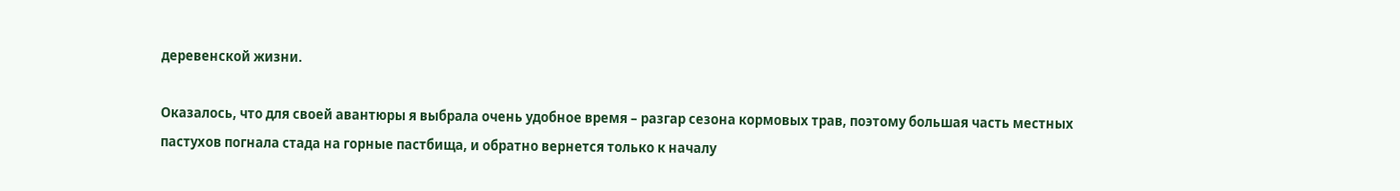деревенской жизни.

Оказалось, что для своей авантюры я выбрала очень удобное время – разгар сезона кормовых трав, поэтому большая часть местных пастухов погнала стада на горные пастбища, и обратно вернется только к началу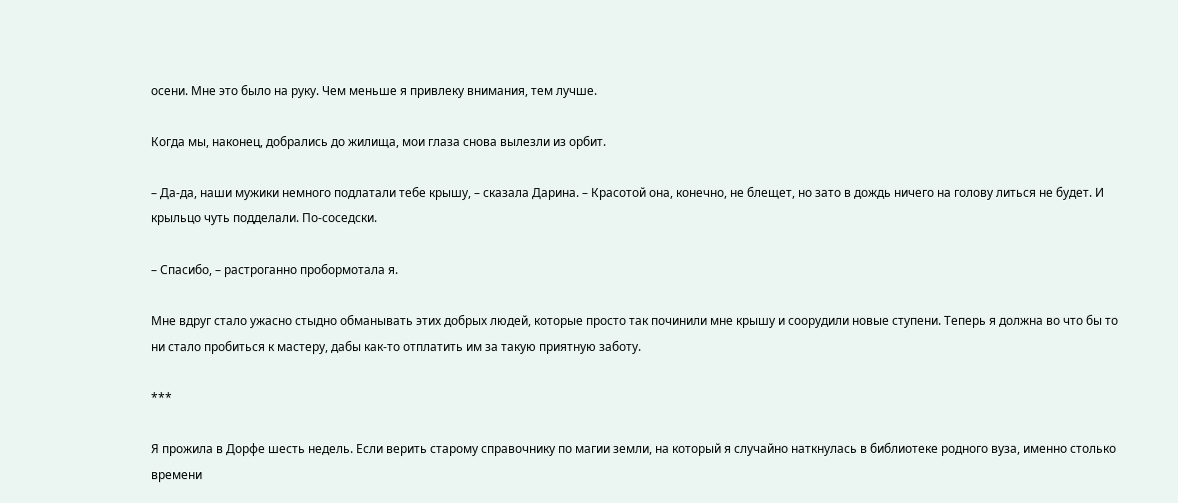осени. Мне это было на руку. Чем меньше я привлеку внимания, тем лучше.

Когда мы, наконец, добрались до жилища, мои глаза снова вылезли из орбит.

– Да-да, наши мужики немного подлатали тебе крышу, – сказала Дарина. – Красотой она, конечно, не блещет, но зато в дождь ничего на голову литься не будет. И крыльцо чуть подделали. По-соседски.

– Спасибо, – растроганно пробормотала я.

Мне вдруг стало ужасно стыдно обманывать этих добрых людей, которые просто так починили мне крышу и соорудили новые ступени. Теперь я должна во что бы то ни стало пробиться к мастеру, дабы как-то отплатить им за такую приятную заботу.

***

Я прожила в Дорфе шесть недель. Если верить старому справочнику по магии земли, на который я случайно наткнулась в библиотеке родного вуза, именно столько времени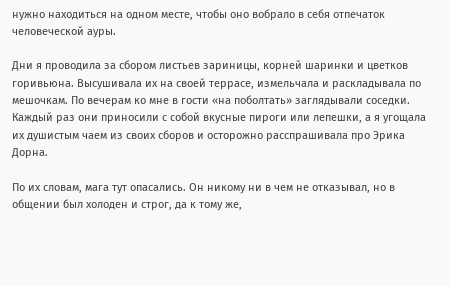нужно находиться на одном месте, чтобы оно вобрало в себя отпечаток человеческой ауры.

Дни я проводила за сбором листьев зариницы, корней шаринки и цветков горивьюна. Высушивала их на своей террасе, измельчала и раскладывала по мешочкам. По вечерам ко мне в гости «на поболтать» заглядывали соседки. Каждый раз они приносили с собой вкусные пироги или лепешки, а я угощала их душистым чаем из своих сборов и осторожно расспрашивала про Эрика Дорна.

По их словам, мага тут опасались. Он никому ни в чем не отказывал, но в общении был холоден и строг, да к тому же,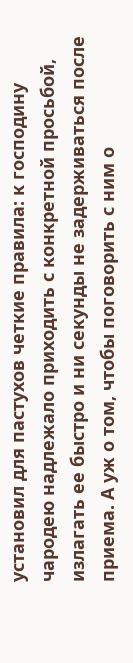установил для пастухов четкие правила: к господину чародею надлежало приходить с конкретной просьбой, излагать ее быстро и ни секунды не задерживаться после приема. А уж о том, чтобы поговорить с ним о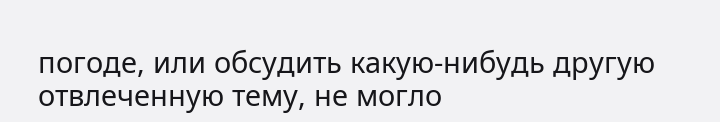погоде, или обсудить какую-нибудь другую отвлеченную тему, не могло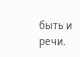быть и речи.